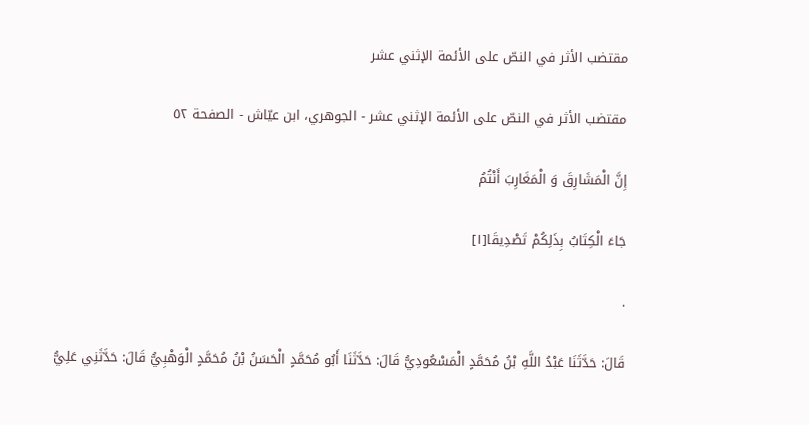مقتضب الأثر في النصّ على الأئمة الإثني عشر

مقتضب الأثر في النصّ على الأئمة الإثني عشر - الجوهري، ابن عيّاش - الصفحة ٥٢

إِنَّ الْمَشَارِقَ وَ الْمَغَارِبَ أَنْتُمُ‌

جَاءَ الْكِتَابُ بِذَلِكُمْ تَصْدِيقَا[١]

.

قَالَ: حَدَّثَنَا عَبْدُ اللَّهِ بْنُ مُحَمَّدٍ الْمَسْعُودِيُّ قَالَ: حَدَّثَنَا أَبُو مُحَمَّدٍ الْحَسَنُ بْنُ مُحَمَّدٍ الْوَهْبِيُّ قَالَ: حَدَّثَنِي عَلِيُّ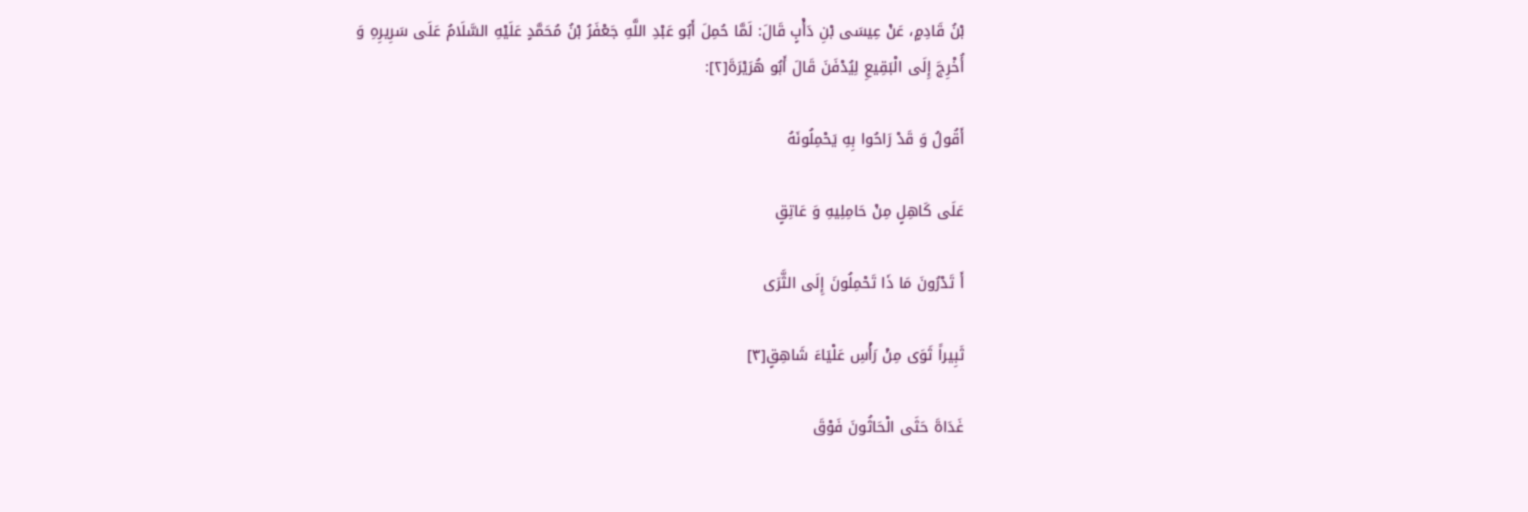بْنُ قَادِمٍ، عَنْ عِيسَى بْنِ دَأْبٍ قَالَ: لَمَّا حُمِلَ أَبُو عَبْدِ اللَّهِ جَعْفَرُ بْنُ مُحَمَّدٍ عَلَيْهِ السَّلَامُ عَلَى سَرِيرِهِ وَ أُخْرِجَ إِلَى الْبَقِيعِ لِيُدْفَنَ قَالَ أَبُو هُرَيْرَةَ[٢]:

أَقُولُ وَ قَدْ رَاحُوا بِهِ يَحْمِلُونَهُ‌

عَلَى كَاهِلٍ مِنْ حَامِلِيهِ وَ عَاتِقٍ‌

أَ تَدْرُونَ مَا ذَا تَحْمِلُونَ إِلَى الثَّرَى‌

ثَبِيراً ثَوَى مِنْ رَأْسِ عَلْيَاءَ شَاهِقٍ‌[٣]

غَدَاةَ حَثَى الْحَاثُونَ فَوْقَ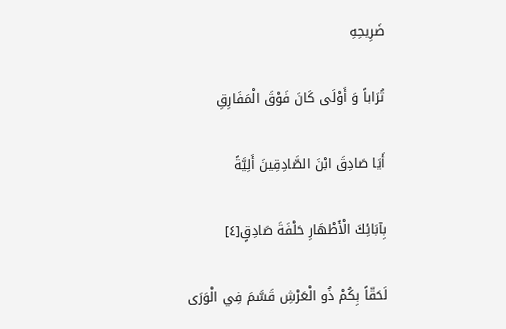ضَرِيحِهِ‌

تُرَاباً وَ أَوْلَى كَانَ فَوْقَ الْمَفَارِقِ‌

أَيَا صَادِقَ ابْنَ الصَّادِقِينَ أَلِيَّةً

بِآبَائِكَ الْأَطْهَارِ حَلْفَةَ صَادِقٍ‌[٤]

لَحَقّاً بِكُمْ ذُو الْعَرْشِ قَسَّمَ فِي الْوَرَى‌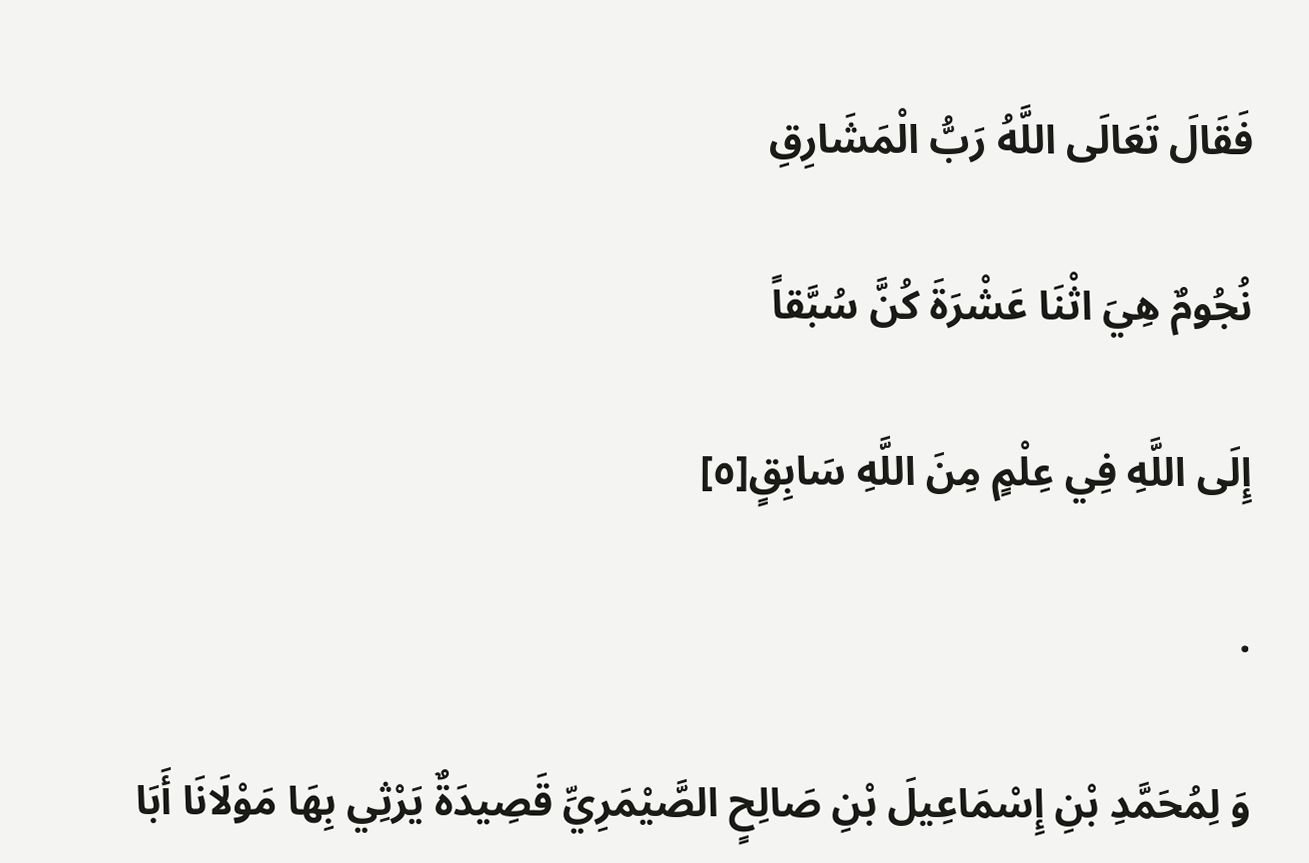فَقَالَ تَعَالَى اللَّهُ رَبُّ الْمَشَارِقِ‌

نُجُومٌ هِيَ اثْنَا عَشْرَةَ كُنَّ سُبَّقاً

إِلَى اللَّهِ فِي عِلْمٍ مِنَ اللَّهِ سَابِقٍ‌[٥]

.

وَ لِمُحَمَّدِ بْنِ إِسْمَاعِيلَ بْنِ صَالِحٍ الصَّيْمَرِيِّ قَصِيدَةٌ يَرْثِي بِهَا مَوْلَانَا أَبَا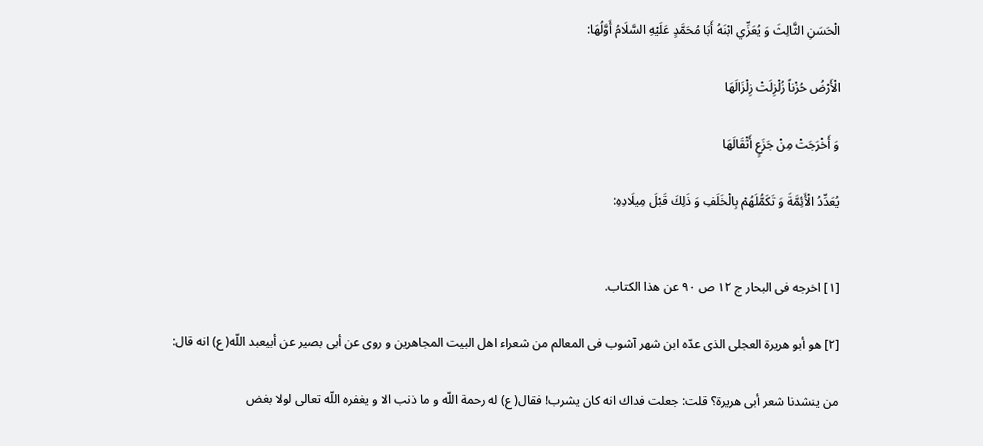الْحَسَنِ الثَّالِثَ وَ يُعَزِّي ابْنَهُ أَبَا مُحَمَّدٍ عَلَيْهِ السَّلَامُ أَوَّلُهَا:

الْأَرْضُ حُزْناً زُلْزِلَتْ زِلْزَالَهَا

وَ أَخْرَجَتْ مِنْ جَزَعٍ أَثْقَالَهَا

يُعَدِّدُ الْأَئِمَّةَ وَ تَكَمُّلَهُمْ بِالْخَلَفِ وَ ذَلِكَ قَبْلَ مِيلَادِهِ:


[١] اخرجه فى البحار ج ١٢ ص ٩٠ عن هذا الكتاب.

[٢] هو أبو هريرة العجلى الذى عدّه ابن شهر آشوب فى المعالم من شعراء اهل البيت المجاهرين و روى عن أبى بصير عن أبيعبد اللّه( ع) انه قال:

من ينشدنا شعر أبى هريرة؟ قلت: جعلت فداك انه كان يشرب! فقال( ع) له رحمة اللّه و ما ذنب الا و يغفره اللّه تعالى لولا بغض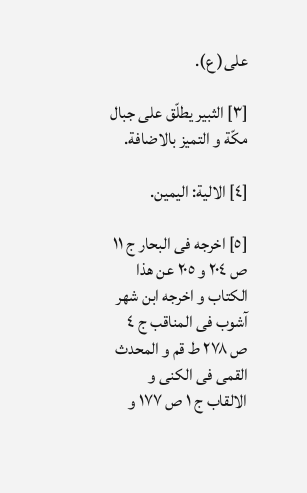على( ع).

[٣] الثبير يطلّق على جبال مكّة و التميز بالاضافة.

[٤] الالية: اليمين.

[٥] اخرجه فى البحار ج ١١ ص ٢٠٤ و ٢٠٥ عن هذا الكتاب و اخرجه ابن شهر آشوب فى المناقب ج ٤ ص ٢٧٨ ط قم و المحدث القمى فى الكنى و الالقاب ج ١ ص ١٧٧ و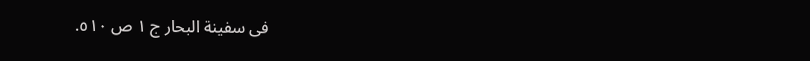فى سفينة البحار ج ١ ص ٥١٠.